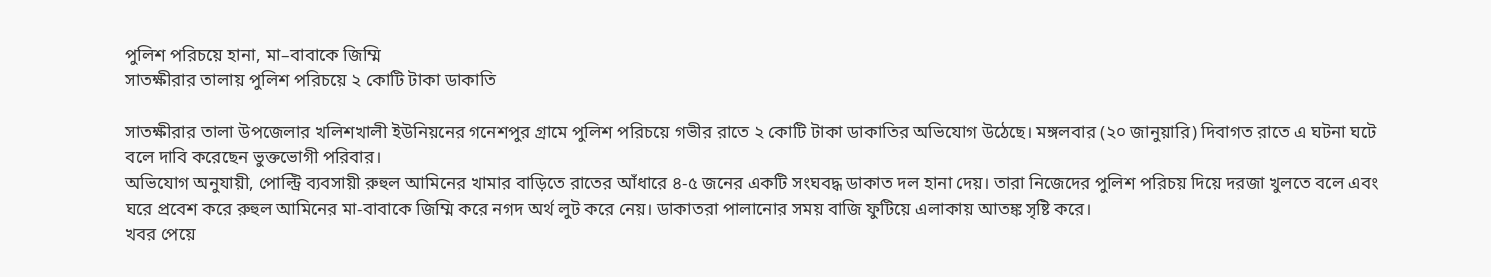পুলিশ পরিচয়ে হানা, মা–বাবাকে জিম্মি
সাতক্ষীরার তালায় পুলিশ পরিচয়ে ২ কোটি টাকা ডাকাতি

সাতক্ষীরার তালা উপজেলার খলিশখালী ইউনিয়নের গনেশপুর গ্রামে পুলিশ পরিচয়ে গভীর রাতে ২ কোটি টাকা ডাকাতির অভিযোগ উঠেছে। মঙ্গলবার (২০ জানুয়ারি) দিবাগত রাতে এ ঘটনা ঘটে বলে দাবি করেছেন ভুক্তভোগী পরিবার।
অভিযোগ অনুযায়ী, পোল্ট্রি ব্যবসায়ী রুহুল আমিনের খামার বাড়িতে রাতের আঁধারে ৪-৫ জনের একটি সংঘবদ্ধ ডাকাত দল হানা দেয়। তারা নিজেদের পুলিশ পরিচয় দিয়ে দরজা খুলতে বলে এবং ঘরে প্রবেশ করে রুহুল আমিনের মা-বাবাকে জিম্মি করে নগদ অর্থ লুট করে নেয়। ডাকাতরা পালানোর সময় বাজি ফুটিয়ে এলাকায় আতঙ্ক সৃষ্টি করে।
খবর পেয়ে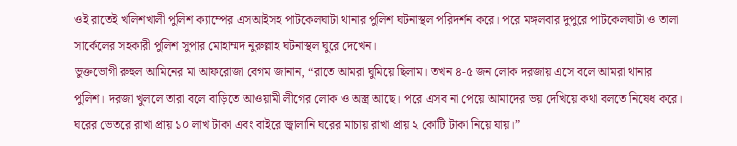ওই রাতেই খলিশখালী পুলিশ ক্যাম্পের এসআইসহ পাটকেলঘাটা থানার পুলিশ ঘটনাস্থল পরিদর্শন করে। পরে মঙ্গলবার দুপুরে পাটকেলঘাটা ও তালা সার্কেলের সহকারী পুলিশ সুপার মোহাম্মদ নুরুল্লাহ ঘটনাস্থল ঘুরে দেখেন।
ভুক্তভোগী রুহুল আমিনের মা আফরোজা বেগম জানান, “রাতে আমরা ঘুমিয়ে ছিলাম। তখন ৪-৫ জন লোক দরজায় এসে বলে আমরা থানার পুলিশ। দরজা খুললে তারা বলে বাড়িতে আওয়ামী লীগের লোক ও অস্ত্র আছে। পরে এসব না পেয়ে আমাদের ভয় দেখিয়ে কথা বলতে নিষেধ করে। ঘরের ভেতরে রাখা প্রায় ১০ লাখ টাকা এবং বাইরে জ্বালানি ঘরের মাচায় রাখা প্রায় ২ কোটি টাকা নিয়ে যায়।”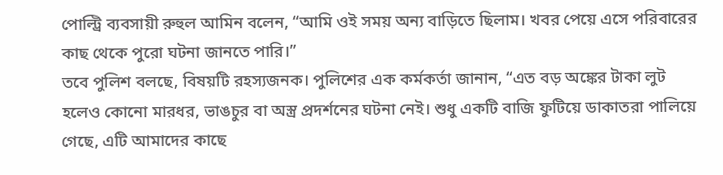পোল্ট্রি ব্যবসায়ী রুহুল আমিন বলেন, “আমি ওই সময় অন্য বাড়িতে ছিলাম। খবর পেয়ে এসে পরিবারের কাছ থেকে পুরো ঘটনা জানতে পারি।”
তবে পুলিশ বলছে, বিষয়টি রহস্যজনক। পুলিশের এক কর্মকর্তা জানান, “এত বড় অঙ্কের টাকা লুট হলেও কোনো মারধর, ভাঙচুর বা অস্ত্র প্রদর্শনের ঘটনা নেই। শুধু একটি বাজি ফুটিয়ে ডাকাতরা পালিয়ে গেছে, এটি আমাদের কাছে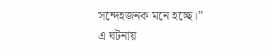সন্দেহজনক মনে হচ্ছে।”
এ ঘটনায়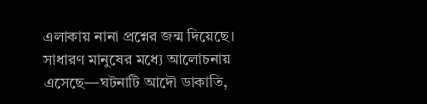এলাকায় নানা প্রশ্নের জন্ম দিয়েছে। সাধারণ মানুষের মধ্যে আলোচনায় এসেছে—ঘটনাটি আদৌ ডাকাতি,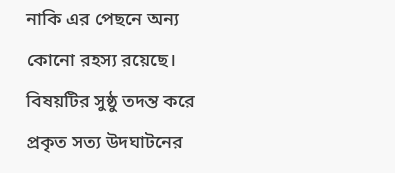নাকি এর পেছনে অন্য কোনো রহস্য রয়েছে। বিষয়টির সুষ্ঠু তদন্ত করে প্রকৃত সত্য উদঘাটনের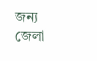জন্য জেলা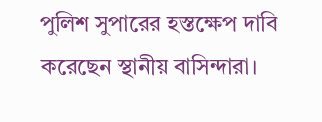পুলিশ সুপারের হস্তক্ষেপ দাবি করেছেন স্থানীয় বাসিন্দারা।